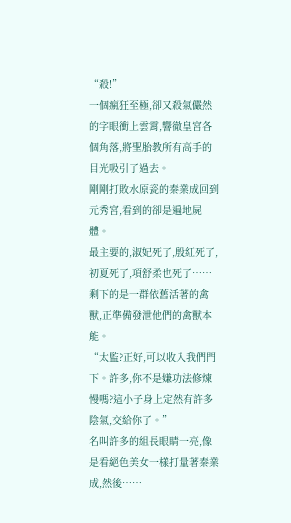“殺!”
一個瘋狂至極,卻又殺氣儼然的字眼衝上雲霄,響徹皇宮各個角落,將聖胎教所有高手的目光吸引了過去。
剛剛打敗水原瓷的秦業成回到元秀宮,看到的卻是遍地屍體。
最主要的,淑妃死了,殷紅死了,初夏死了,項舒柔也死了……
剩下的是一群依舊活著的禽獸,正準備發泄他們的禽獸本能。
“太監?正好,可以收入我們門下。許多,你不是嫌功法修煉慢嗎?這小子身上定然有許多陰氣,交給你了。”
名叫許多的組長眼睛一亮,像是看絕色美女一樣打量著秦業成,然後……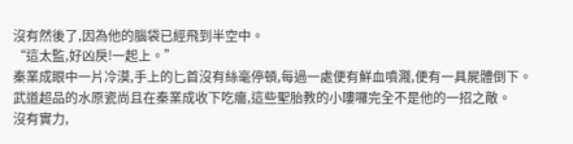沒有然後了,因為他的腦袋已經飛到半空中。
“這太監,好凶戾!一起上。”
秦業成眼中一片冷漠,手上的匕首沒有絲毫停頓,每過一處便有鮮血噴濺,便有一具屍體倒下。
武道超品的水原瓷尚且在秦業成收下吃癟,這些聖胎教的小嘍囉完全不是他的一招之敵。
沒有實力,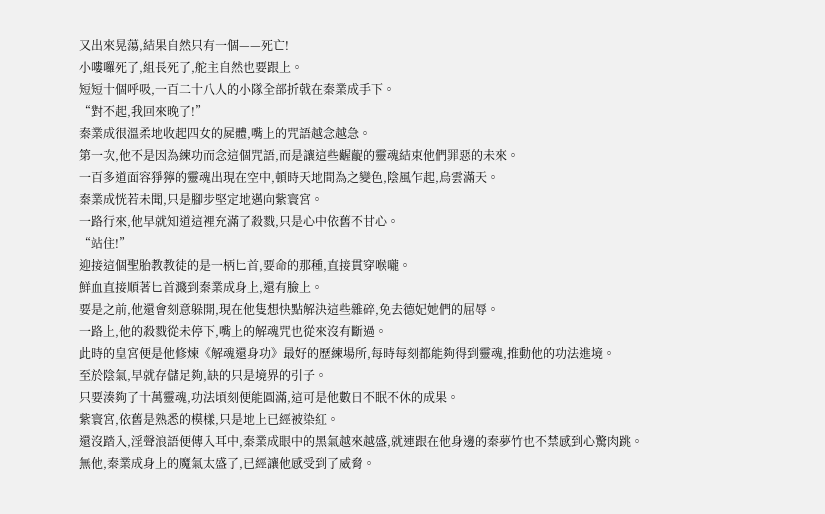又出來晃蕩,結果自然只有一個——死亡!
小嘍囉死了,組長死了,舵主自然也要跟上。
短短十個呼吸,一百二十八人的小隊全部折戟在秦業成手下。
“對不起,我回來晚了!”
秦業成很溫柔地收起四女的屍體,嘴上的咒語越念越急。
第一次,他不是因為練功而念這個咒語,而是讓這些齷齪的靈魂結束他們罪惡的未來。
一百多道面容猙獰的靈魂出現在空中,頓時天地間為之變色,陰風乍起,烏雲滿天。
秦業成恍若未聞,只是腳步堅定地邁向紫寰宮。
一路行來,他早就知道這裡充滿了殺戮,只是心中依舊不甘心。
“站住!”
迎接這個聖胎教教徒的是一柄匕首,要命的那種,直接貫穿喉嚨。
鮮血直接順著匕首濺到秦業成身上,還有臉上。
要是之前,他還會刻意躲開,現在他隻想快點解決這些雜碎,免去德妃她們的屈辱。
一路上,他的殺戮從未停下,嘴上的解魂咒也從來沒有斷過。
此時的皇宮便是他修煉《解魂還身功》最好的歷練場所,每時每刻都能夠得到靈魂,推動他的功法進境。
至於陰氣,早就存儲足夠,缺的只是境界的引子。
只要湊夠了十萬靈魂,功法頃刻便能圓滿,這可是他數日不眠不休的成果。
紫寰宮,依舊是熟悉的模樣,只是地上已經被染紅。
還沒踏入,淫聲浪語便傳入耳中,秦業成眼中的黑氣越來越盛,就連跟在他身邊的秦夢竹也不禁感到心驚肉跳。
無他,秦業成身上的魔氣太盛了,已經讓他感受到了威脅。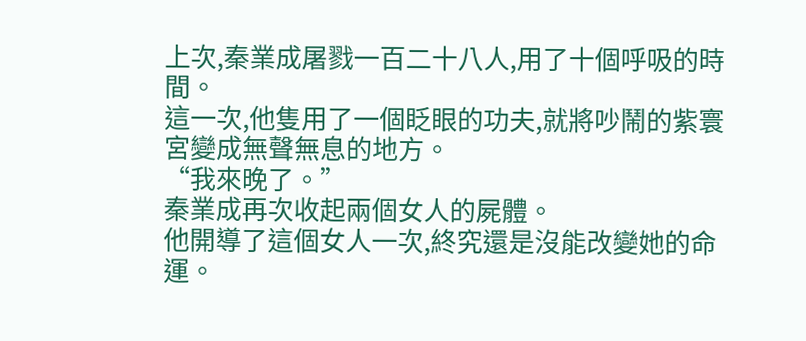上次,秦業成屠戮一百二十八人,用了十個呼吸的時間。
這一次,他隻用了一個眨眼的功夫,就將吵鬧的紫寰宮變成無聲無息的地方。
“我來晚了。”
秦業成再次收起兩個女人的屍體。
他開導了這個女人一次,終究還是沒能改變她的命運。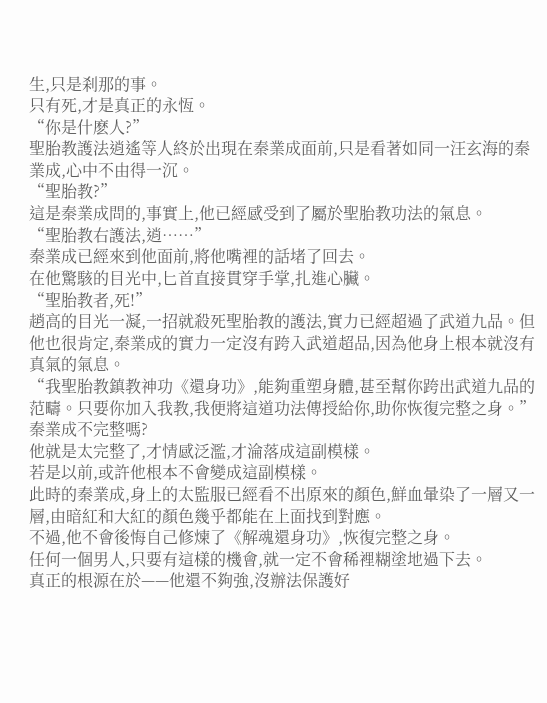生,只是刹那的事。
只有死,才是真正的永恆。
“你是什麽人?”
聖胎教護法逍遙等人終於出現在秦業成面前,只是看著如同一汪玄海的秦業成,心中不由得一沉。
“聖胎教?”
這是秦業成問的,事實上,他已經感受到了屬於聖胎教功法的氣息。
“聖胎教右護法,逍……”
秦業成已經來到他面前,將他嘴裡的話堵了回去。
在他驚駭的目光中,匕首直接貫穿手掌,扎進心臟。
“聖胎教者,死!”
趙高的目光一凝,一招就殺死聖胎教的護法,實力已經超過了武道九品。但他也很肯定,秦業成的實力一定沒有跨入武道超品,因為他身上根本就沒有真氣的氣息。
“我聖胎教鎮教神功《還身功》,能夠重塑身體,甚至幫你跨出武道九品的范疇。只要你加入我教,我便將這道功法傳授給你,助你恢復完整之身。”
秦業成不完整嗎?
他就是太完整了,才情感泛濫,才淪落成這副模樣。
若是以前,或許他根本不會變成這副模樣。
此時的秦業成,身上的太監服已經看不出原來的顏色,鮮血暈染了一層又一層,由暗紅和大紅的顏色幾乎都能在上面找到對應。
不過,他不會後悔自己修煉了《解魂還身功》,恢復完整之身。
任何一個男人,只要有這樣的機會,就一定不會稀裡糊塗地過下去。
真正的根源在於——他還不夠強,沒辦法保護好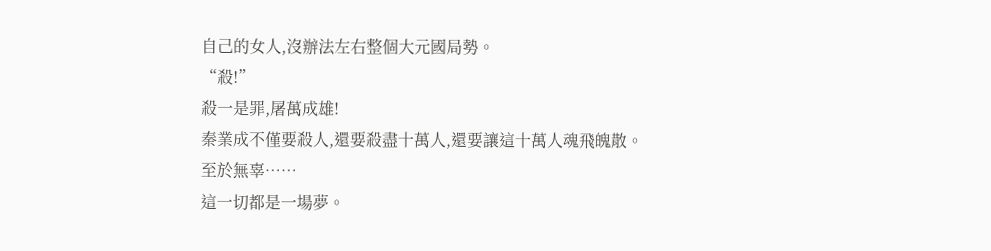自己的女人,沒辦法左右整個大元國局勢。
“殺!”
殺一是罪,屠萬成雄!
秦業成不僅要殺人,還要殺盡十萬人,還要讓這十萬人魂飛魄散。
至於無辜……
這一切都是一場夢。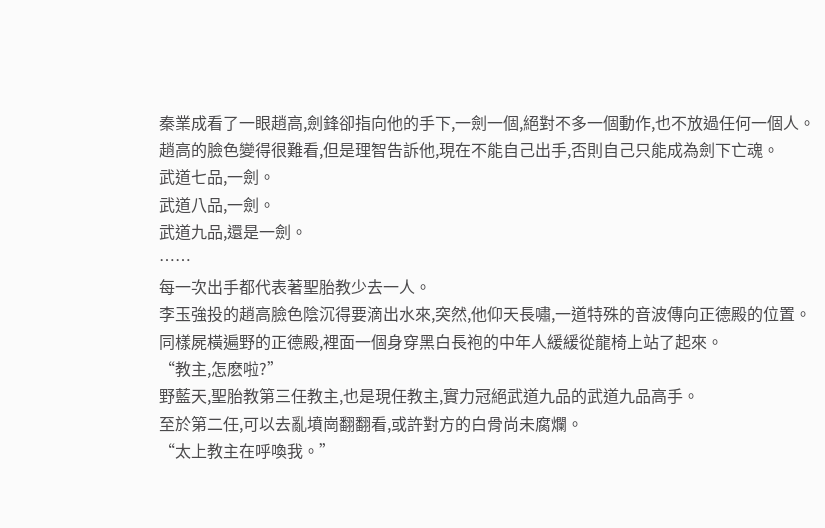秦業成看了一眼趙高,劍鋒卻指向他的手下,一劍一個,絕對不多一個動作,也不放過任何一個人。
趙高的臉色變得很難看,但是理智告訴他,現在不能自己出手,否則自己只能成為劍下亡魂。
武道七品,一劍。
武道八品,一劍。
武道九品,還是一劍。
……
每一次出手都代表著聖胎教少去一人。
李玉強投的趙高臉色陰沉得要滴出水來,突然,他仰天長嘯,一道特殊的音波傳向正德殿的位置。
同樣屍橫遍野的正德殿,裡面一個身穿黑白長袍的中年人緩緩從龍椅上站了起來。
“教主,怎麽啦?”
野藍天,聖胎教第三任教主,也是現任教主,實力冠絕武道九品的武道九品高手。
至於第二任,可以去亂墳崗翻翻看,或許對方的白骨尚未腐爛。
“太上教主在呼喚我。”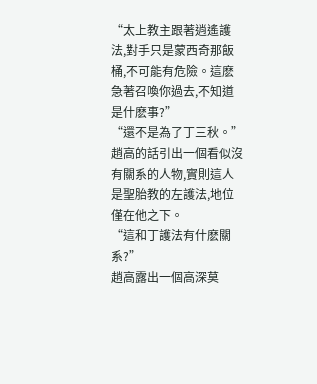“太上教主跟著逍遙護法,對手只是蒙西奇那飯桶,不可能有危險。這麽急著召喚你過去,不知道是什麽事?”
“還不是為了丁三秋。”
趙高的話引出一個看似沒有關系的人物,實則這人是聖胎教的左護法,地位僅在他之下。
“這和丁護法有什麽關系?”
趙高露出一個高深莫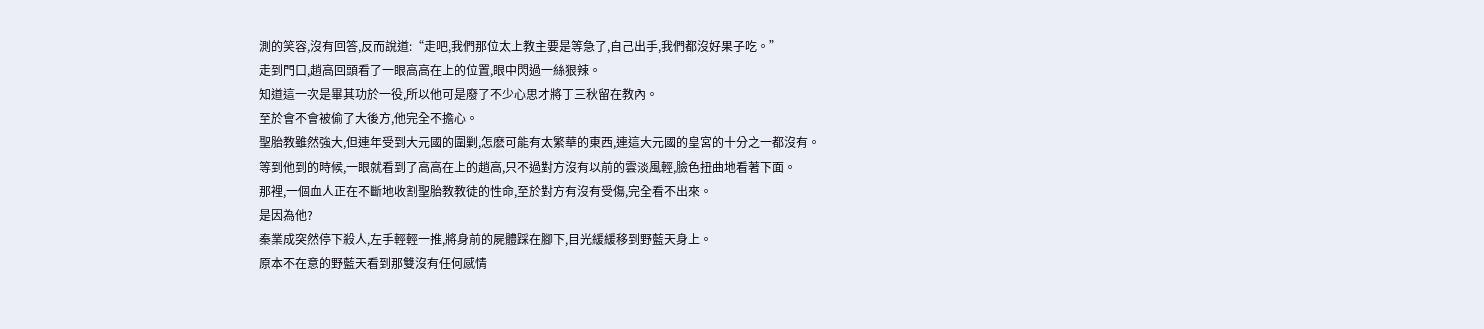測的笑容,沒有回答,反而說道:“走吧,我們那位太上教主要是等急了,自己出手,我們都沒好果子吃。”
走到門口,趙高回頭看了一眼高高在上的位置,眼中閃過一絲狠辣。
知道這一次是畢其功於一役,所以他可是廢了不少心思才將丁三秋留在教內。
至於會不會被偷了大後方,他完全不擔心。
聖胎教雖然強大,但連年受到大元國的圍剿,怎麽可能有太繁華的東西,連這大元國的皇宮的十分之一都沒有。
等到他到的時候,一眼就看到了高高在上的趙高,只不過對方沒有以前的雲淡風輕,臉色扭曲地看著下面。
那裡,一個血人正在不斷地收割聖胎教教徒的性命,至於對方有沒有受傷,完全看不出來。
是因為他?
秦業成突然停下殺人,左手輕輕一推,將身前的屍體踩在腳下,目光緩緩移到野藍天身上。
原本不在意的野藍天看到那雙沒有任何感情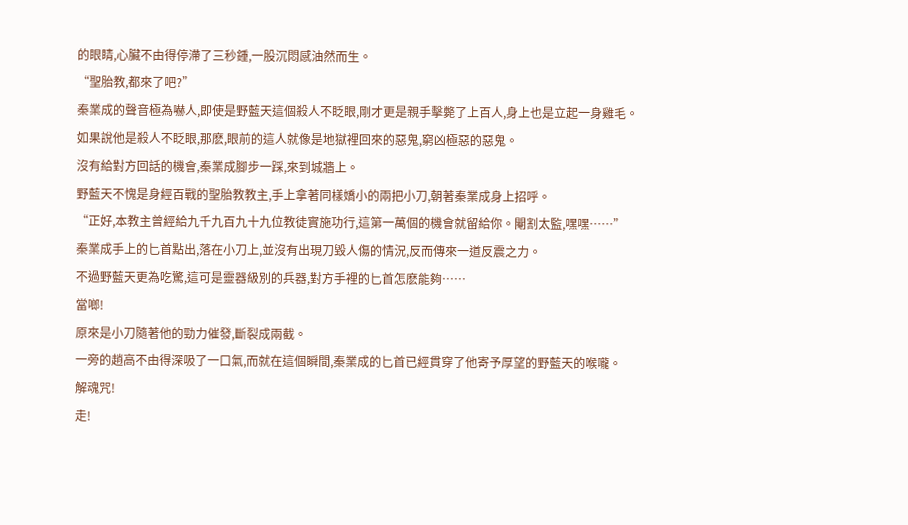的眼睛,心臟不由得停滯了三秒鍾,一股沉悶感油然而生。
“聖胎教,都來了吧?”
秦業成的聲音極為嚇人,即使是野藍天這個殺人不眨眼,剛才更是親手擊斃了上百人,身上也是立起一身雞毛。
如果說他是殺人不眨眼,那麽,眼前的這人就像是地獄裡回來的惡鬼,窮凶極惡的惡鬼。
沒有給對方回話的機會,秦業成腳步一踩,來到城牆上。
野藍天不愧是身經百戰的聖胎教教主,手上拿著同樣嬌小的兩把小刀,朝著秦業成身上招呼。
“正好,本教主曾經給九千九百九十九位教徒實施功行,這第一萬個的機會就留給你。閹割太監,嘿嘿……”
秦業成手上的匕首點出,落在小刀上,並沒有出現刀毀人傷的情況,反而傳來一道反震之力。
不過野藍天更為吃驚,這可是靈器級別的兵器,對方手裡的匕首怎麽能夠……
當啷!
原來是小刀隨著他的勁力催發,斷裂成兩截。
一旁的趙高不由得深吸了一口氣,而就在這個瞬間,秦業成的匕首已經貫穿了他寄予厚望的野藍天的喉嚨。
解魂咒!
走!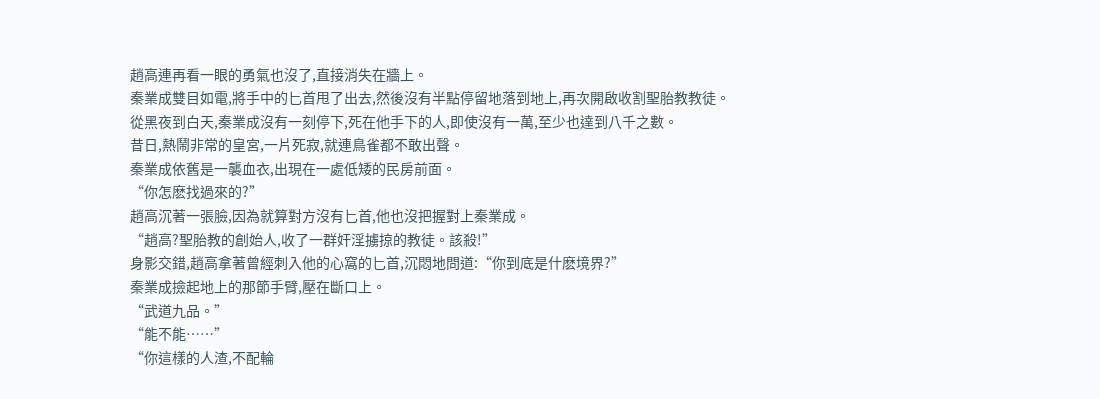趙高連再看一眼的勇氣也沒了,直接消失在牆上。
秦業成雙目如電,將手中的匕首甩了出去,然後沒有半點停留地落到地上,再次開啟收割聖胎教教徒。
從黑夜到白天,秦業成沒有一刻停下,死在他手下的人,即使沒有一萬,至少也達到八千之數。
昔日,熱鬧非常的皇宮,一片死寂,就連鳥雀都不敢出聲。
秦業成依舊是一襲血衣,出現在一處低矮的民房前面。
“你怎麽找過來的?”
趙高沉著一張臉,因為就算對方沒有匕首,他也沒把握對上秦業成。
“趙高?聖胎教的創始人,收了一群奸淫擄掠的教徒。該殺!”
身影交錯,趙高拿著曾經刺入他的心窩的匕首,沉悶地問道:“你到底是什麽境界?”
秦業成撿起地上的那節手臂,壓在斷口上。
“武道九品。”
“能不能……”
“你這樣的人渣,不配輪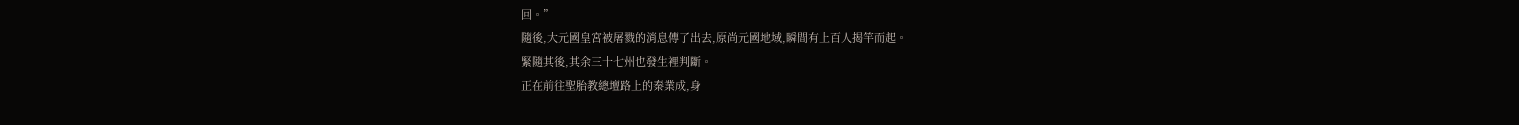回。”
隨後,大元國皇宮被屠戮的消息傳了出去,原尚元國地域,瞬間有上百人揭竿而起。
緊隨其後,其余三十七州也發生裡判斷。
正在前往聖胎教總壇路上的秦業成,身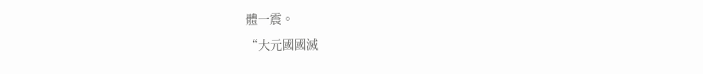體一震。
“大元國國滅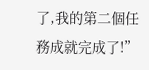了,我的第二個任務成就完成了!”